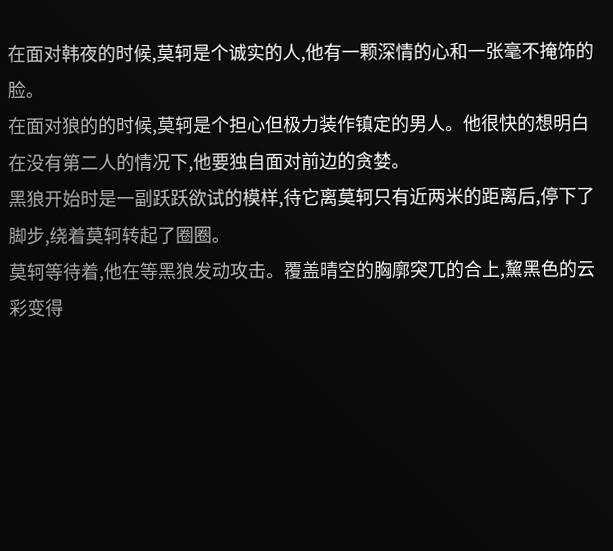在面对韩夜的时候,莫轲是个诚实的人,他有一颗深情的心和一张毫不掩饰的脸。
在面对狼的的时候,莫轲是个担心但极力装作镇定的男人。他很快的想明白在没有第二人的情况下,他要独自面对前边的贪婪。
黑狼开始时是一副跃跃欲试的模样,待它离莫轲只有近两米的距离后,停下了脚步,绕着莫轲转起了圈圈。
莫轲等待着,他在等黑狼发动攻击。覆盖晴空的胸廓突兀的合上,黧黑色的云彩变得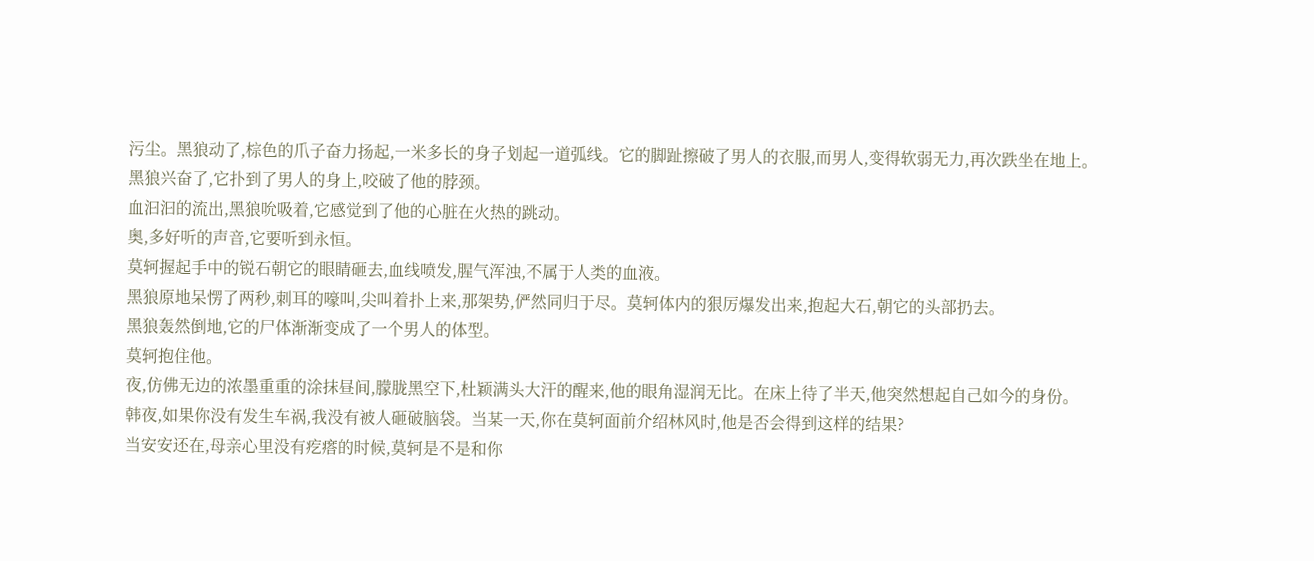污尘。黑狼动了,棕色的爪子奋力扬起,一米多长的身子划起一道弧线。它的脚趾擦破了男人的衣服,而男人,变得软弱无力,再次跌坐在地上。
黑狼兴奋了,它扑到了男人的身上,咬破了他的脖颈。
血汩汩的流出,黑狼吮吸着,它感觉到了他的心脏在火热的跳动。
奥,多好听的声音,它要听到永恒。
莫轲握起手中的锐石朝它的眼睛砸去,血线喷发,腥气浑浊,不属于人类的血液。
黑狼原地呆愣了两秒,刺耳的嚎叫,尖叫着扑上来,那架势,俨然同归于尽。莫轲体内的狠厉爆发出来,抱起大石,朝它的头部扔去。
黑狼轰然倒地,它的尸体渐渐变成了一个男人的体型。
莫轲抱住他。
夜,仿佛无边的浓墨重重的涂抹昼间,朦胧黑空下,杜颖满头大汗的醒来,他的眼角湿润无比。在床上待了半天,他突然想起自己如今的身份。
韩夜,如果你没有发生车祸,我没有被人砸破脑袋。当某一天,你在莫轲面前介绍林风时,他是否会得到这样的结果?
当安安还在,母亲心里没有疙瘩的时候,莫轲是不是和你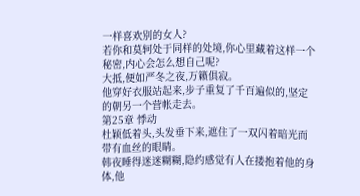一样喜欢别的女人?
若你和莫轲处于同样的处境,你心里藏着这样一个秘密,内心会怎么想自己呢?
大抵,便如严冬之夜,万籁俱寂。
他穿好衣服站起来,步子重复了千百遍似的,坚定的朝另一个营帐走去。
第25章 悸动
杜颖低着头,头发垂下来,遮住了一双闪着暗光而带有血丝的眼睛。
韩夜睡得迷迷糊糊,隐约感觉有人在搂抱着他的身体,他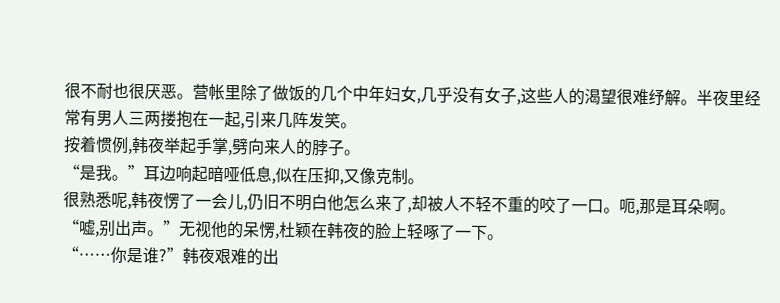很不耐也很厌恶。营帐里除了做饭的几个中年妇女,几乎没有女子,这些人的渴望很难纾解。半夜里经常有男人三两搂抱在一起,引来几阵发笑。
按着惯例,韩夜举起手掌,劈向来人的脖子。
“是我。”耳边响起暗哑低息,似在压抑,又像克制。
很熟悉呢,韩夜愣了一会儿,仍旧不明白他怎么来了,却被人不轻不重的咬了一口。呃,那是耳朵啊。
“嘘,别出声。”无视他的呆愣,杜颖在韩夜的脸上轻啄了一下。
“……你是谁?”韩夜艰难的出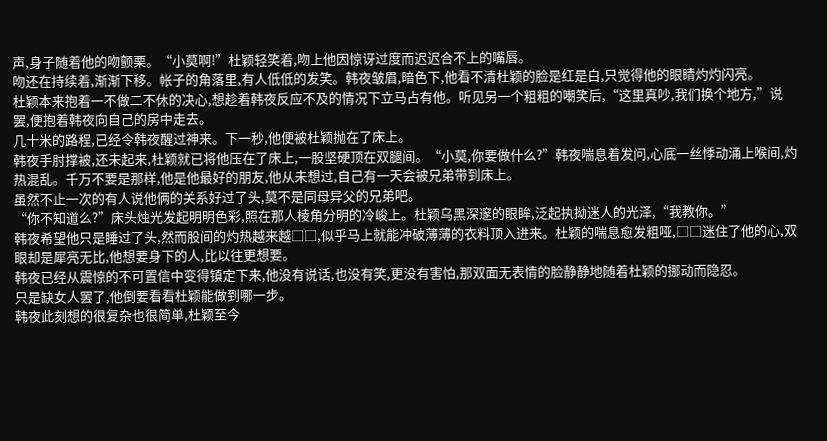声,身子随着他的吻颤栗。“小莫啊!”杜颖轻笑着,吻上他因惊讶过度而迟迟合不上的嘴唇。
吻还在持续着,渐渐下移。帐子的角落里,有人低低的发笑。韩夜皱眉,暗色下,他看不清杜颖的脸是红是白,只觉得他的眼睛灼灼闪亮。
杜颖本来抱着一不做二不休的决心,想趁着韩夜反应不及的情况下立马占有他。听见另一个粗粗的嘲笑后,“这里真吵,我们换个地方,”说罢,便抱着韩夜向自己的房中走去。
几十米的路程,已经令韩夜醒过神来。下一秒,他便被杜颖抛在了床上。
韩夜手肘撑被,还未起来,杜颖就已将他压在了床上,一股坚硬顶在双腿间。“小莫,你要做什么?”韩夜喘息着发问,心底一丝悸动涌上喉间,灼热混乱。千万不要是那样,他是他最好的朋友,他从未想过,自己有一天会被兄弟带到床上。
虽然不止一次的有人说他俩的关系好过了头,莫不是同母异父的兄弟吧。
“你不知道么?”床头烛光发起明明色彩,照在那人棱角分明的冷峻上。杜颖乌黑深邃的眼眸,泛起执拗迷人的光泽,“我教你。”
韩夜希望他只是睡过了头,然而股间的灼热越来越□□,似乎马上就能冲破薄薄的衣料顶入进来。杜颖的喘息愈发粗哑,□□迷住了他的心,双眼却是犀亮无比,他想要身下的人,比以往更想要。
韩夜已经从震惊的不可置信中变得镇定下来,他没有说话,也没有笑,更没有害怕,那双面无表情的脸静静地随着杜颖的挪动而隐忍。
只是缺女人罢了,他倒要看看杜颖能做到哪一步。
韩夜此刻想的很复杂也很简单,杜颖至今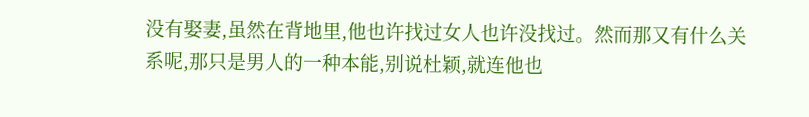没有娶妻,虽然在背地里,他也许找过女人也许没找过。然而那又有什么关系呢,那只是男人的一种本能,别说杜颖,就连他也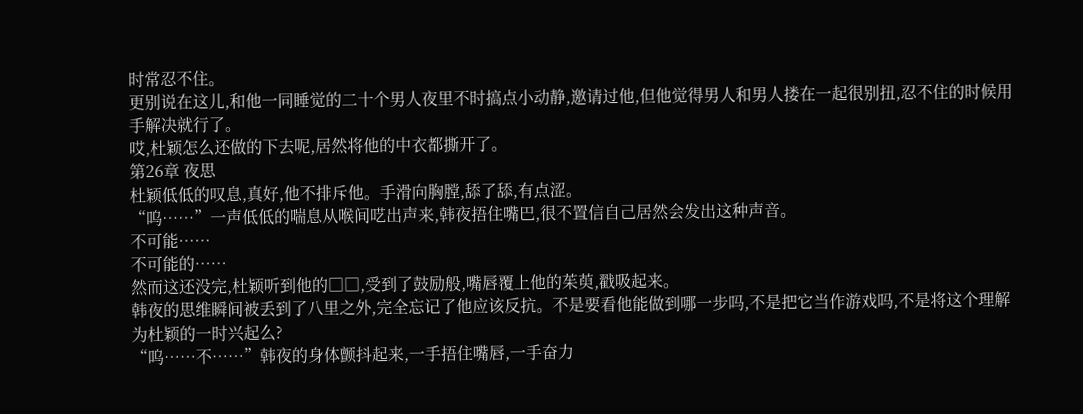时常忍不住。
更别说在这儿,和他一同睡觉的二十个男人夜里不时搞点小动静,邀请过他,但他觉得男人和男人搂在一起很别扭,忍不住的时候用手解决就行了。
哎,杜颖怎么还做的下去呢,居然将他的中衣都撕开了。
第26章 夜思
杜颖低低的叹息,真好,他不排斥他。手滑向胸膛,舔了舔,有点涩。
“呜……”一声低低的喘息从喉间呓出声来,韩夜捂住嘴巴,很不置信自己居然会发出这种声音。
不可能……
不可能的……
然而这还没完,杜颖听到他的□□,受到了鼓励般,嘴唇覆上他的茱萸,戳吸起来。
韩夜的思维瞬间被丢到了八里之外,完全忘记了他应该反抗。不是要看他能做到哪一步吗,不是把它当作游戏吗,不是将这个理解为杜颖的一时兴起么?
“呜……不……”韩夜的身体颤抖起来,一手捂住嘴唇,一手奋力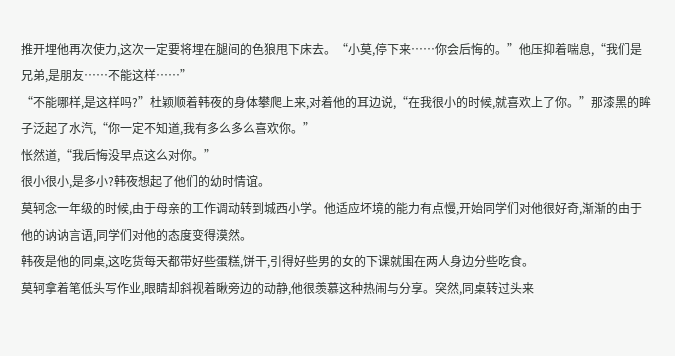推开埋他再次使力,这次一定要将埋在腿间的色狼甩下床去。“小莫,停下来……你会后悔的。”他压抑着喘息,“我们是兄弟,是朋友……不能这样……”
“不能哪样,是这样吗?”杜颖顺着韩夜的身体攀爬上来,对着他的耳边说,“在我很小的时候,就喜欢上了你。”那漆黑的眸子泛起了水汽,“你一定不知道,我有多么多么喜欢你。”
怅然道,“我后悔没早点这么对你。”
很小很小,是多小?韩夜想起了他们的幼时情谊。
莫轲念一年级的时候,由于母亲的工作调动转到城西小学。他适应坏境的能力有点慢,开始同学们对他很好奇,渐渐的由于他的讷讷言语,同学们对他的态度变得漠然。
韩夜是他的同桌,这吃货每天都带好些蛋糕,饼干,引得好些男的女的下课就围在两人身边分些吃食。
莫轲拿着笔低头写作业,眼睛却斜视着瞅旁边的动静,他很羡慕这种热闹与分享。突然,同桌转过头来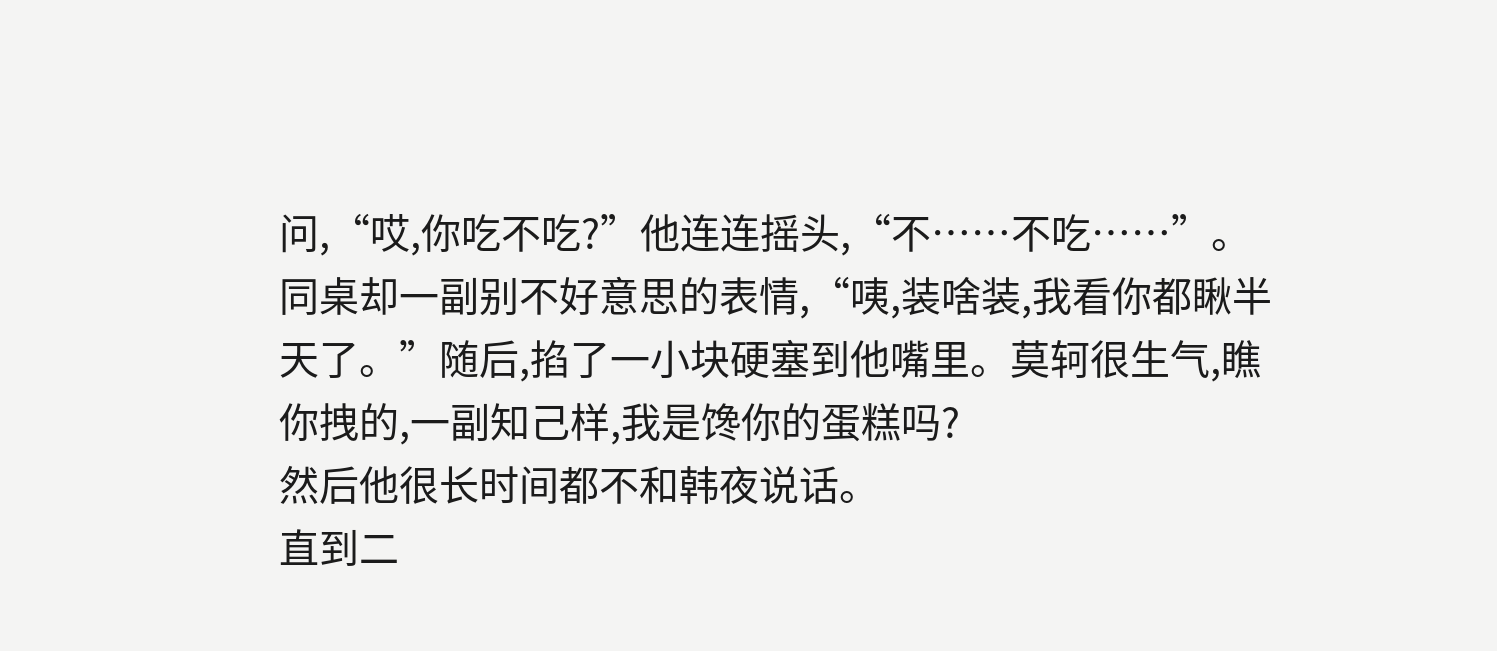问,“哎,你吃不吃?”他连连摇头,“不……不吃……”。
同桌却一副别不好意思的表情,“咦,装啥装,我看你都瞅半天了。”随后,掐了一小块硬塞到他嘴里。莫轲很生气,瞧你拽的,一副知己样,我是馋你的蛋糕吗?
然后他很长时间都不和韩夜说话。
直到二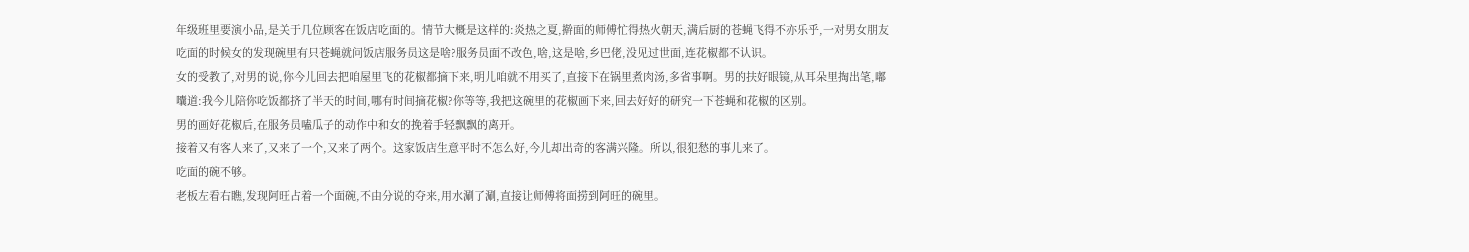年级班里要演小品,是关于几位顾客在饭店吃面的。情节大概是这样的:炎热之夏,擀面的师傅忙得热火朝天,满后厨的苍蝇飞得不亦乐乎,一对男女朋友吃面的时候女的发现碗里有只苍蝇就问饭店服务员这是啥?服务员面不改色,啥,这是啥,乡巴佬,没见过世面,连花椒都不认识。
女的受教了,对男的说,你今儿回去把咱屋里飞的花椒都摘下来,明儿咱就不用买了,直接下在锅里煮肉汤,多省事啊。男的扶好眼镜,从耳朵里掏出笔,嘟囔道:我今儿陪你吃饭都挤了半天的时间,哪有时间摘花椒?你等等,我把这碗里的花椒画下来,回去好好的研究一下苍蝇和花椒的区别。
男的画好花椒后,在服务员嗑瓜子的动作中和女的挽着手轻飘飘的离开。
接着又有客人来了,又来了一个,又来了两个。这家饭店生意平时不怎么好,今儿却出奇的客满兴隆。所以,很犯愁的事儿来了。
吃面的碗不够。
老板左看右瞧,发现阿旺占着一个面碗,不由分说的夺来,用水涮了涮,直接让师傅将面捞到阿旺的碗里。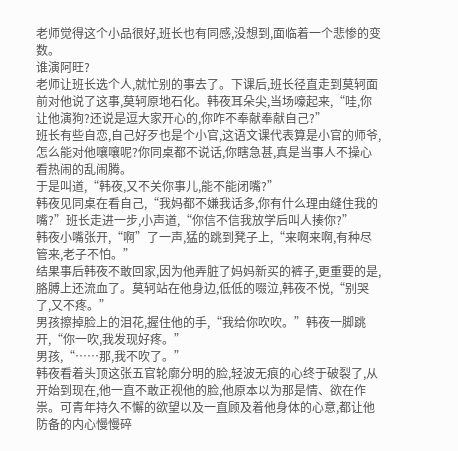老师觉得这个小品很好,班长也有同感,没想到,面临着一个悲惨的变数。
谁演阿旺?
老师让班长选个人,就忙别的事去了。下课后,班长径直走到莫轲面前对他说了这事,莫轲原地石化。韩夜耳朵尖,当场嚎起来,“哇,你让他演狗?还说是逗大家开心的,你咋不奉献奉献自己?”
班长有些自恋,自己好歹也是个小官,这语文课代表算是小官的师爷,怎么能对他嚷嚷呢?你同桌都不说话,你瞎急甚,真是当事人不操心看热闹的乱闹腾。
于是叫道,“韩夜,又不关你事儿,能不能闭嘴?”
韩夜见同桌在看自己,“我妈都不嫌我话多,你有什么理由缝住我的嘴?”班长走进一步,小声道,“你信不信我放学后叫人揍你?”
韩夜小嘴张开,“啊”了一声,猛的跳到凳子上,“来啊来啊,有种尽管来,老子不怕。”
结果事后韩夜不敢回家,因为他弄脏了妈妈新买的裤子,更重要的是,胳膊上还流血了。莫轲站在他身边,低低的啜泣,韩夜不悦,“别哭了,又不疼。”
男孩擦掉脸上的泪花,握住他的手,“我给你吹吹。”韩夜一脚跳开,“你一吹,我发现好疼。”
男孩,“……那,我不吹了。”
韩夜看着头顶这张五官轮廓分明的脸,轻波无痕的心终于破裂了,从开始到现在,他一直不敢正视他的脸,他原本以为那是情、欲在作祟。可青年持久不懈的欲望以及一直顾及着他身体的心意,都让他防备的内心慢慢碎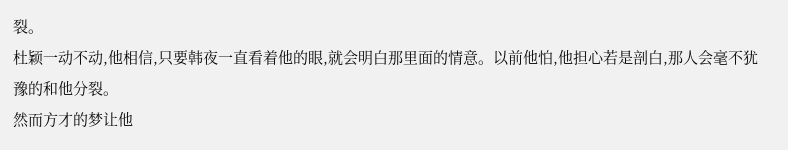裂。
杜颖一动不动,他相信,只要韩夜一直看着他的眼,就会明白那里面的情意。以前他怕,他担心若是剖白,那人会毫不犹豫的和他分裂。
然而方才的梦让他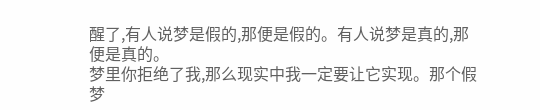醒了,有人说梦是假的,那便是假的。有人说梦是真的,那便是真的。
梦里你拒绝了我,那么现实中我一定要让它实现。那个假梦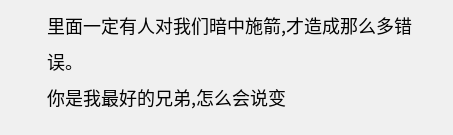里面一定有人对我们暗中施箭,才造成那么多错误。
你是我最好的兄弟,怎么会说变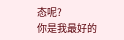态呢?
你是我最好的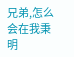兄弟,怎么会在我秉明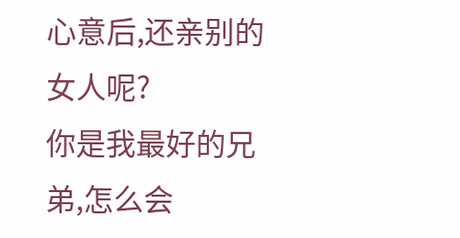心意后,还亲别的女人呢?
你是我最好的兄弟,怎么会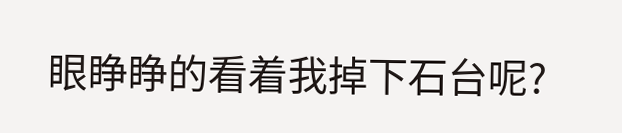眼睁睁的看着我掉下石台呢?